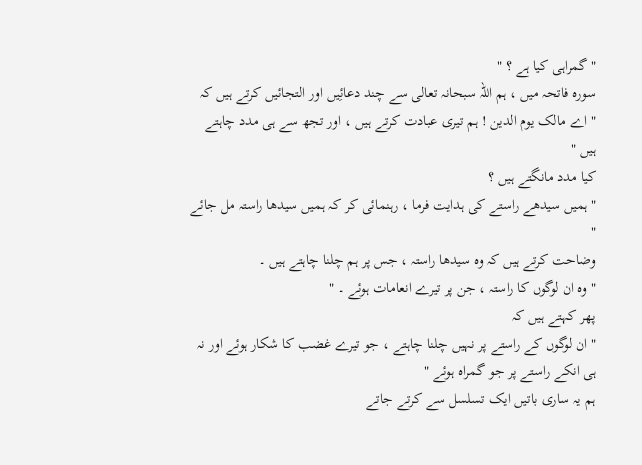" گمراہی کیا ہے ؟ "
سورہ فاتحہ میں ، ہم اللہ سبحانہ تعالی سے چند دعائِیں اور التجائیں کرتے ہیں کہ
" اے مالک یوم الدین ! ہم تیری عبادت کرتے ہیں ، اور تجھ سے ہی مدد چاہتے ہیں "
کیا مدد مانگتے ہیں ؟
" ہمیں سیدھے راستے کی ہدایت فرما ، رہنمائی کر کہ ہمیں سیدھا راستہ مل جائے "
وضاحت کرتے ہیں کہ وہ سیدھا راستہ ، جس پر ہم چلنا چاہتے ہیں ۔
" وہ ان لوگوں کا راستہ ، جن پر تیرے انعامات ہوئے ۔ "
پھر کہتے ہیں کہ
" ان لوگوں کے راستے پر نہیں چلنا چاہتے ، جو تیرے غضب کا شکار ہوئے اور نہ ہی انکے راستے پر جو گمراہ ہوئے "
ہم یہ ساری باتیں ایک تسلسل سے کرتے جاتے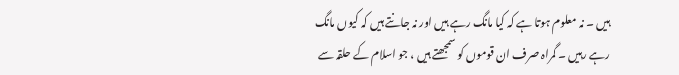ہیں ۔ نہ معلوم ہوتا ہے کہ کیا مانگ رہے ہیں اور نہ جانتے ہیں کہ کیوں مانگ رہے رہیں ۔ گمراہ صرف ان قوموں کو سمجھتے ہیں ، جو اسلام کے حلقہ سے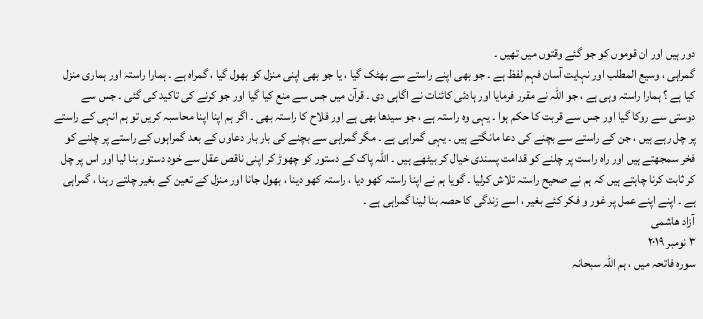دور ہیں اور ان قوموں کو جو گئے وقتوں میں تھیں ۔
گمراہی ، وسیع المطلب اور نہایت آسان فہم لفظ ہے ۔ جو بھی اپنے راستے سے بھٹک گیا ، یا جو بھی اپنی منزل کو بھول گیا ، گمراہ ہے ۔ ہمارا راستہ اور ہماری منزل کیا ہے ؟ ہمارا راستہ وہی ہے ، جو اللہ نے مقرر فرمایا اور ہادئی کائنات نے اگاہی دی ۔ قرآن میں جس سے منع کیا گیا اور جو کرنے کی تاکید کی گئی ۔ جس سے دوستی سے روکا گیا اور جس سے قربت کا حکم ہوا ۔ یہی وہ راستہ ہے ، جو سیدھا بھی ہے اور فلاح کا راستہ بھی ۔ اگر ہم اپنا اپنا محاسبہ کریں تو ہم انہی کے راستے پر چل رہے ہیں ، جن کے راستے سے بچنے کی دعا مانگتے ہیں ۔ یہی گمراہی ہے ۔ مگر گمراہی سے بچنے کی بار بار دعاوں کے بعد گمراہوں کے راستے پر چلنے کو فخر سمجھتے ہیں اور راہ راست پر چلنے کو قدامت پسندی خیال کر بیٹھے ہیں ۔ اللہ پاک کے دستور کو چھوڑ کر اپنی ناقص عقل سے خود دستور بنا لیا اور اس پر چل کر ثابت کرنا چاہتے ہیں کہ ہم نے صحیح راستہ تلاش کرلیا ۔ گویا ہم نے اپنا راستہ کھو دیا ، راستہ کھو دینا ، بھول جانا اور منزل کے تعین کے بغیر چلتے رہنا ، گمراہی ہے ۔ اپنے اپنے عمل پر غور و فکر کئے بغیر ، اسے زندگی کا حصہ بنا لینا گمراہی ہے ۔
آزاد ھاشمی
٣ نومبر ٢٠١٩
سورہ فاتحہ میں ، ہم اللہ سبحانہ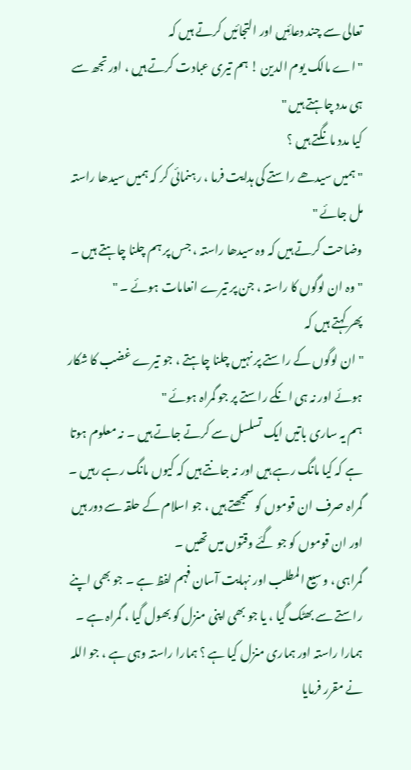تعالی سے چند دعائِیں اور التجائیں کرتے ہیں کہ
" اے مالک یوم الدین ! ہم تیری عبادت کرتے ہیں ، اور تجھ سے ہی مدد چاہتے ہیں "
کیا مدد مانگتے ہیں ؟
" ہمیں سیدھے راستے کی ہدایت فرما ، رہنمائی کر کہ ہمیں سیدھا راستہ مل جائے "
وضاحت کرتے ہیں کہ وہ سیدھا راستہ ، جس پر ہم چلنا چاہتے ہیں ۔
" وہ ان لوگوں کا راستہ ، جن پر تیرے انعامات ہوئے ۔ "
پھر کہتے ہیں کہ
" ان لوگوں کے راستے پر نہیں چلنا چاہتے ، جو تیرے غضب کا شکار ہوئے اور نہ ہی انکے راستے پر جو گمراہ ہوئے "
ہم یہ ساری باتیں ایک تسلسل سے کرتے جاتے ہیں ۔ نہ معلوم ہوتا ہے کہ کیا مانگ رہے ہیں اور نہ جانتے ہیں کہ کیوں مانگ رہے رہیں ۔ گمراہ صرف ان قوموں کو سمجھتے ہیں ، جو اسلام کے حلقہ سے دور ہیں اور ان قوموں کو جو گئے وقتوں میں تھیں ۔
گمراہی ، وسیع المطلب اور نہایت آسان فہم لفظ ہے ۔ جو بھی اپنے راستے سے بھٹک گیا ، یا جو بھی اپنی منزل کو بھول گیا ، گمراہ ہے ۔ ہمارا راستہ اور ہماری منزل کیا ہے ؟ ہمارا راستہ وہی ہے ، جو اللہ نے مقرر فرمایا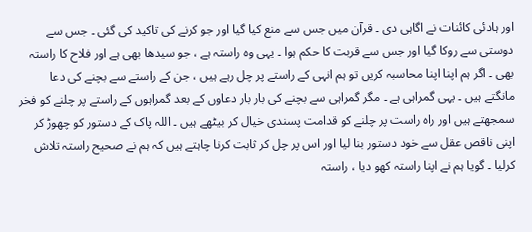اور ہادئی کائنات نے اگاہی دی ۔ قرآن میں جس سے منع کیا گیا اور جو کرنے کی تاکید کی گئی ۔ جس سے دوستی سے روکا گیا اور جس سے قربت کا حکم ہوا ۔ یہی وہ راستہ ہے ، جو سیدھا بھی ہے اور فلاح کا راستہ بھی ۔ اگر ہم اپنا اپنا محاسبہ کریں تو ہم انہی کے راستے پر چل رہے ہیں ، جن کے راستے سے بچنے کی دعا مانگتے ہیں ۔ یہی گمراہی ہے ۔ مگر گمراہی سے بچنے کی بار بار دعاوں کے بعد گمراہوں کے راستے پر چلنے کو فخر سمجھتے ہیں اور راہ راست پر چلنے کو قدامت پسندی خیال کر بیٹھے ہیں ۔ اللہ پاک کے دستور کو چھوڑ کر اپنی ناقص عقل سے خود دستور بنا لیا اور اس پر چل کر ثابت کرنا چاہتے ہیں کہ ہم نے صحیح راستہ تلاش کرلیا ۔ گویا ہم نے اپنا راستہ کھو دیا ، راستہ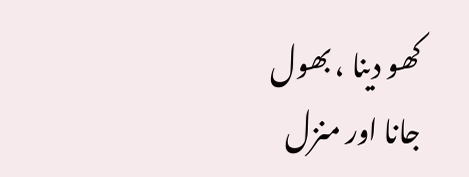کھو دینا ، بھول جانا اور منزل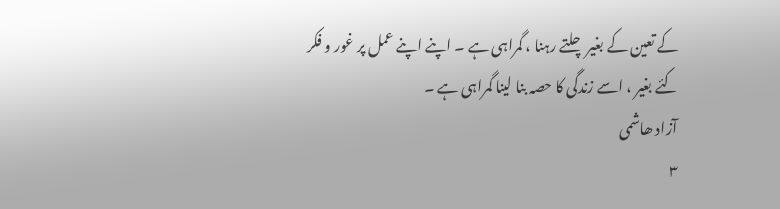کے تعین کے بغیر چلتے رہنا ، گمراہی ہے ۔ اپنے اپنے عمل پر غور و فکر کئے بغیر ، اسے زندگی کا حصہ بنا لینا گمراہی ہے ۔
آزاد ھاشمی
٣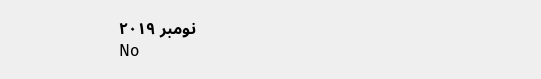نومبر ٢٠١٩
No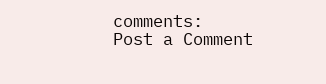comments:
Post a Comment